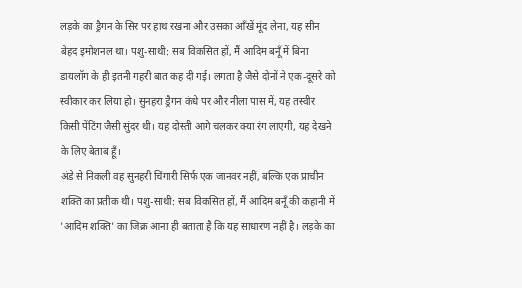लड़के का ड्रैगन के सिर पर हाथ रखना और उसका आँखें मूंद लेना, यह सीन बेहद इमोशनल था। पशु-साथी: सब विकसित हों, मैं आदिम बनूँ में बिना डायलॉग के ही इतनी गहरी बात कह दी गई। लगता है जैसे दोनों ने एक-दूसरे को स्वीकार कर लिया हो। सुनहरा ड्रैगन कंधे पर और नीला पास में, यह तस्वीर किसी पेंटिंग जैसी सुंदर थी। यह दोस्ती आगे चलकर क्या रंग लाएगी, यह देखने के लिए बेताब हूँ।
अंडे से निकली वह सुनहरी चिंगारी सिर्फ एक जानवर नहीं, बल्कि एक प्राचीन शक्ति का प्रतीक थी। पशु-साथी: सब विकसित हों, मैं आदिम बनूँ की कहानी में 'आदिम शक्ति' का जिक्र आना ही बताता है कि यह साधारण नहीं है। लड़के का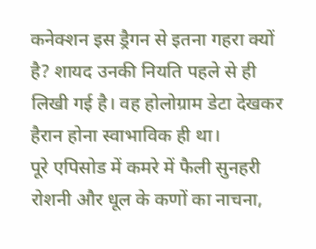कनेक्शन इस ड्रैगन से इतना गहरा क्यों है? शायद उनकी नियति पहले से ही लिखी गई है। वह होलोग्राम डेटा देखकर हैरान होना स्वाभाविक ही था।
पूरे एपिसोड में कमरे में फैली सुनहरी रोशनी और धूल के कणों का नाचना,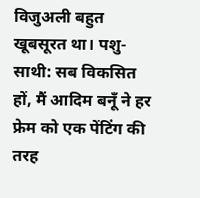विजुअली बहुत खूबसूरत था। पशु-साथी: सब विकसित हों, मैं आदिम बनूँ ने हर फ्रेम को एक पेंटिंग की तरह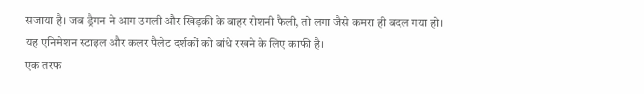सजाया है। जब ड्रैगन ने आग उगली और खिड़की के बाहर रोशनी फैली, तो लगा जैसे कमरा ही बदल गया हो। यह एनिमेशन स्टाइल और कलर पैलेट दर्शकों को बांधे रखने के लिए काफी है।
एक तरफ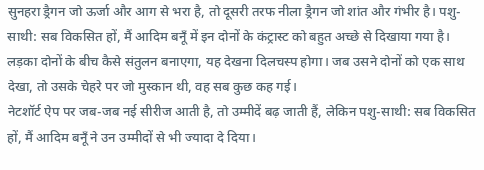सुनहरा ड्रैगन जो ऊर्जा और आग से भरा है, तो दूसरी तरफ नीला ड्रैगन जो शांत और गंभीर है। पशु-साथी: सब विकसित हों, मैं आदिम बनूँ में इन दोनों के कंट्रास्ट को बहुत अच्छे से दिखाया गया है। लड़का दोनों के बीच कैसे संतुलन बनाएगा, यह देखना दिलचस्प होगा। जब उसने दोनों को एक साथ देखा, तो उसके चेहरे पर जो मुस्कान थी, वह सब कुछ कह गई।
नेटशॉर्ट ऐप पर जब-जब नई सीरीज आती है, तो उम्मीदें बढ़ जाती हैं, लेकिन पशु-साथी: सब विकसित हों, मैं आदिम बनूँ ने उन उम्मीदों से भी ज्यादा दे दिया।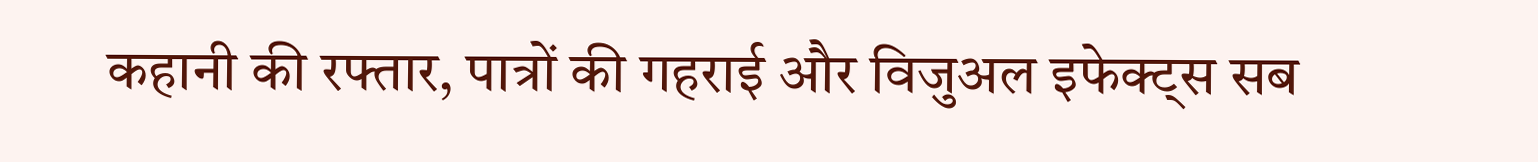कहानी की रफ्तार, पात्रों की गहराई और विजुअल इफेक्ट्स सब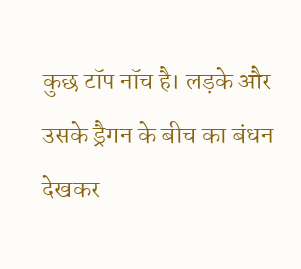कुछ टॉप नॉच है। लड़के और उसके ड्रैगन के बीच का बंधन देखकर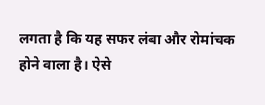लगता है कि यह सफर लंबा और रोमांचक होने वाला है। ऐसे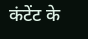कंटेंट के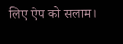लिए ऐप को सलाम।